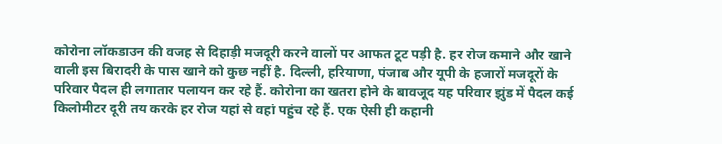कोरोना लॉकडाउन की वजह से दिहाड़ी मजदूरी करने वालों पर आफत टूट पड़ी है. हर रोज कमाने और खाने वाली इस बिरादरी के पास खाने को कुछ नहीं है. दिल्ली, हरियाणा, पंजाब और यूपी के हजारों मजदूरों के परिवार पैदल ही लगातार पलायन कर रहे हैं. कोरोना का खतरा होने के बावजूद यह परिवार झुंड में पैदल कई किलोमीटर दूरी तय करके हर रोज यहां से वहां पहुंच रहे हैं. एक ऐसी ही कहानी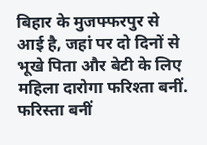बिहार के मुजफ्फरपुर से आई है, जहां पर दो दिनों से भूखे पिता और बेटी के लिए महिला दारोगा फरिश्ता बनीं.
फरिस्ता बनीं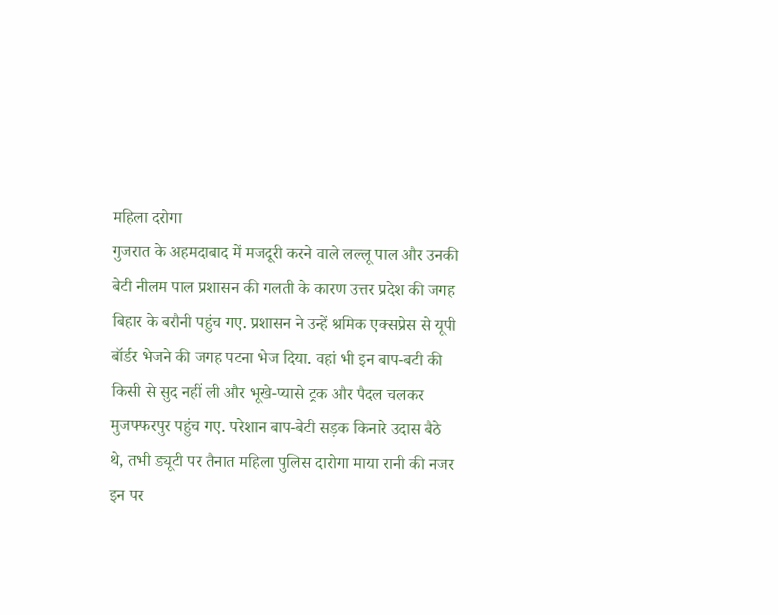महिला दरोगा
गुजरात के अहमदाबाद में मजदूरी करने वाले लल्लू पाल और उनकी बेटी नीलम पाल प्रशासन की गलती के कारण उत्तर प्रदेश की जगह बिहार के बरौनी पहुंच गए. प्रशासन ने उन्हें श्रमिक एक्सप्रेस से यूपी बॉर्डर भेजने की जगह पटना भेज दिया. वहां भी इन बाप-बटी की किसी से सुद नहीं ली और भूखे-प्यासे ट्रक और पैदल चलकर मुजफ्फरपुर पहुंच गए. परेशान बाप-बेटी सड़क किनारे उदास बैठे थे, तभी ड्यूटी पर तैनात महिला पुलिस दारोगा माया रानी की नजर इन पर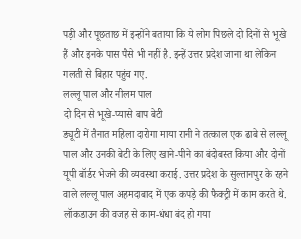पड़ी और पूछताछ में इन्होंने बताया कि ये लोग पिछले दो दिनों से भूखे हैं और इनके पास पैसे भी नहीं है. इन्हें उत्तर प्रदेश जाना था लेकिन गलती से बिहार पहुंच गए.
लल्लू पाल और नीलम पाल
दो दिन से भूखे-प्यासे बाप बेटी
ड्यूटी में तैनात महिला दारोगा माया रानी ने तत्काल एक ढाबे से लल्लू पाल और उनकी बेटी के लिए खाने-पीने का बंदोबस्त किया और दोनों यूपी बॉर्डर भेजने की व्यवस्था कराई. उत्तर प्रदेश के सुल्तानपुर के रहने वाले लल्लू पाल अहमदाबाद में एक कपड़े की फैक्ट्री में काम करते थे. लॉकडाउन की वजह से काम-धंधा बंद हो गया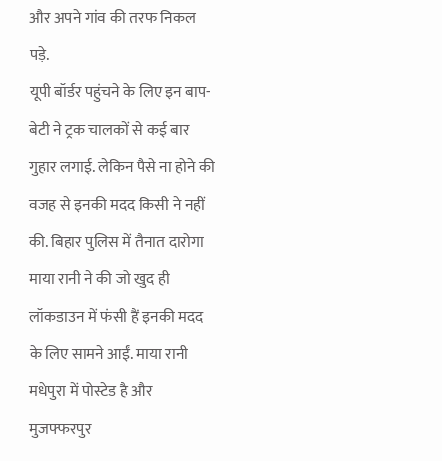और अपने गांव की तरफ निकल पड़े.
यूपी बॉर्डर पहुंचने के लिए इन बाप- बेटी ने ट्रक चालकों से कई बार गुहार लगाई. लेकिन पैसे ना होने की वजह से इनकी मदद किसी ने नहीं की. बिहार पुलिस में तैनात दारोगा माया रानी ने की जो खुद ही लॉकडाउन में फंसी हैं इनकी मदद के लिए सामने आईं. माया रानी मधेपुरा में पोस्टेड है और मुजफ्फरपुर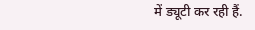में ड्यूटी कर रही हैं.